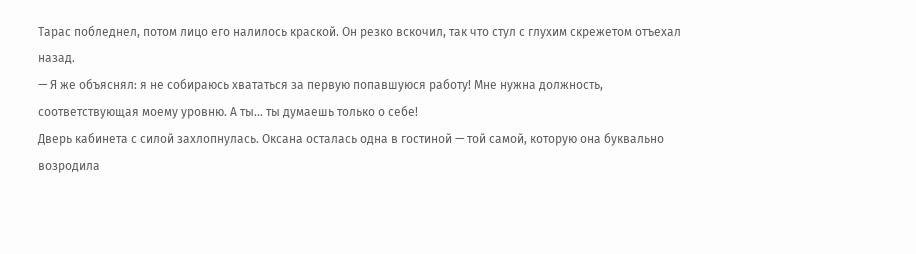Тарас побледнел, потом лицо его налилось краской. Он резко вскочил, так что стул с глухим скрежетом отъехал назад.
— Я же объяснял: я не собираюсь хвататься за первую попавшуюся работу! Мне нужна должность, соответствующая моему уровню. А ты… ты думаешь только о себе!
Дверь кабинета с силой захлопнулась. Оксана осталась одна в гостиной — той самой, которую она буквально возродила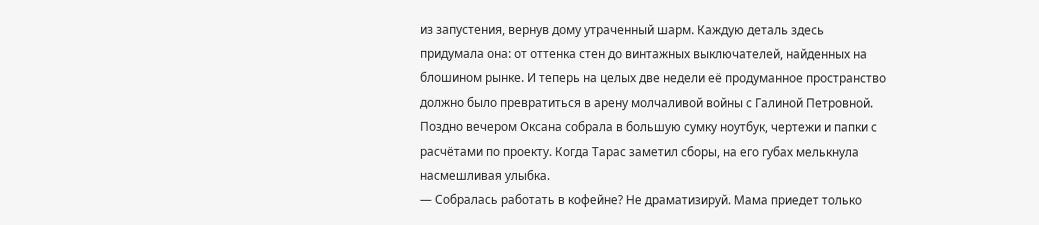из запустения, вернув дому утраченный шарм. Каждую деталь здесь придумала она: от оттенка стен до винтажных выключателей, найденных на блошином рынке. И теперь на целых две недели её продуманное пространство должно было превратиться в арену молчаливой войны с Галиной Петровной.
Поздно вечером Оксана собрала в большую сумку ноутбук, чертежи и папки с расчётами по проекту. Когда Тарас заметил сборы, на его губах мелькнула насмешливая улыбка.
— Собралась работать в кофейне? Не драматизируй. Мама приедет только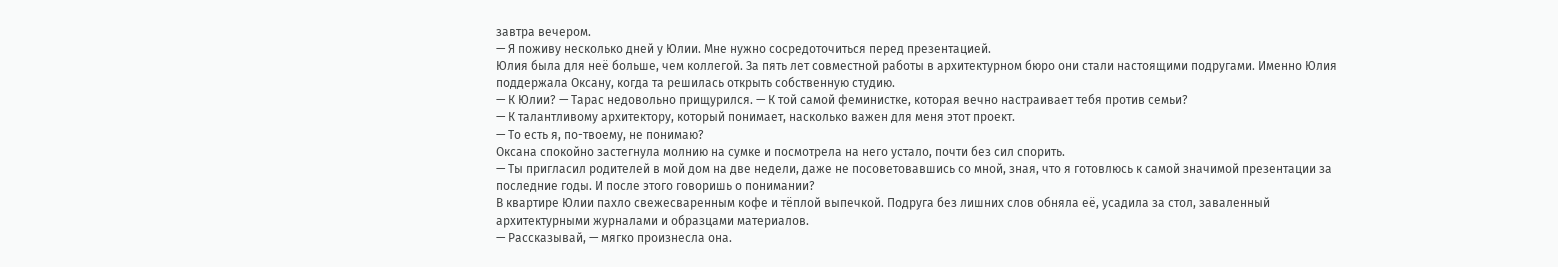завтра вечером.
— Я поживу несколько дней у Юлии. Мне нужно сосредоточиться перед презентацией.
Юлия была для неё больше, чем коллегой. За пять лет совместной работы в архитектурном бюро они стали настоящими подругами. Именно Юлия поддержала Оксану, когда та решилась открыть собственную студию.
— К Юлии? — Тарас недовольно прищурился. — К той самой феминистке, которая вечно настраивает тебя против семьи?
— К талантливому архитектору, который понимает, насколько важен для меня этот проект.
— То есть я, по-твоему, не понимаю?
Оксана спокойно застегнула молнию на сумке и посмотрела на него устало, почти без сил спорить.
— Ты пригласил родителей в мой дом на две недели, даже не посоветовавшись со мной, зная, что я готовлюсь к самой значимой презентации за последние годы. И после этого говоришь о понимании?
В квартире Юлии пахло свежесваренным кофе и тёплой выпечкой. Подруга без лишних слов обняла её, усадила за стол, заваленный архитектурными журналами и образцами материалов.
— Рассказывай, — мягко произнесла она.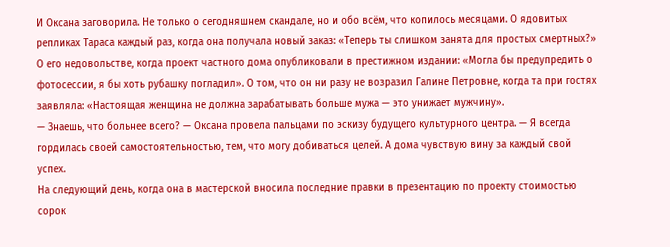И Оксана заговорила. Не только о сегодняшнем скандале, но и обо всём, что копилось месяцами. О ядовитых репликах Тараса каждый раз, когда она получала новый заказ: «Теперь ты слишком занята для простых смертных?» О его недовольстве, когда проект частного дома опубликовали в престижном издании: «Могла бы предупредить о фотосессии, я бы хоть рубашку погладил». О том, что он ни разу не возразил Галине Петровне, когда та при гостях заявляла: «Настоящая женщина не должна зарабатывать больше мужа — это унижает мужчину».
— Знаешь, что больнее всего? — Оксана провела пальцами по эскизу будущего культурного центра. — Я всегда гордилась своей самостоятельностью, тем, что могу добиваться целей. А дома чувствую вину за каждый свой успех.
На следующий день, когда она в мастерской вносила последние правки в презентацию по проекту стоимостью сорок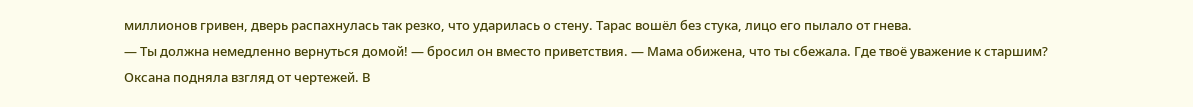миллионов гривен, дверь распахнулась так резко, что ударилась о стену. Тарас вошёл без стука, лицо его пылало от гнева.
— Ты должна немедленно вернуться домой! — бросил он вместо приветствия. — Мама обижена, что ты сбежала. Где твоё уважение к старшим?
Оксана подняла взгляд от чертежей. В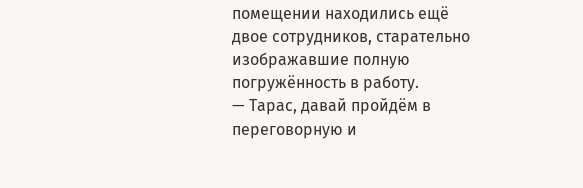помещении находились ещё двое сотрудников, старательно изображавшие полную погружённость в работу.
— Тарас, давай пройдём в переговорную и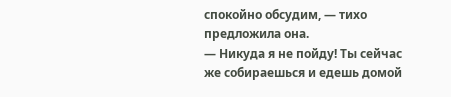спокойно обсудим, — тихо предложила она.
— Никуда я не пойду! Ты сейчас же собираешься и едешь домой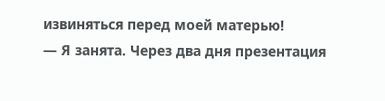извиняться перед моей матерью!
— Я занята. Через два дня презентация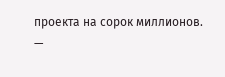проекта на сорок миллионов.
—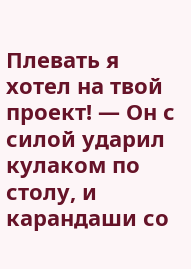Плевать я хотел на твой проект! — Он с силой ударил кулаком по столу, и карандаши со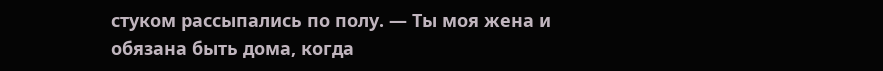стуком рассыпались по полу. — Ты моя жена и обязана быть дома, когда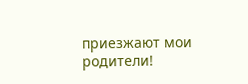приезжают мои родители!